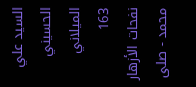السيد علي الحسيني الميلاني
163
نفحات الأزهار
محمد - صلى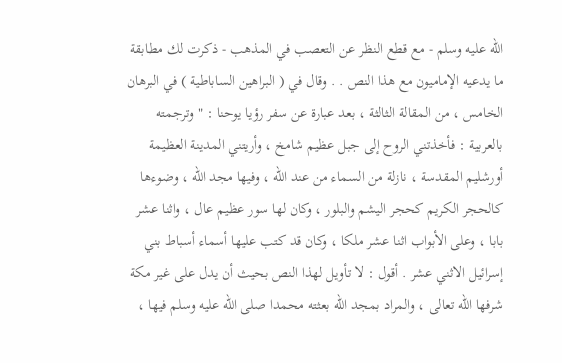الله عليه وسلم - مع قطع النظر عن التعصب في المذهب - ذكرت لك مطابقة ما يدعيه الإماميون مع هذا النص . . وقال في ( البراهين الساباطية ) في البرهان الخامس ، من المقالة الثالثة ، بعد عبارة عن سفر رؤيا يوحنا : " وترجمته بالعربية : فأخذتني الروح إلى جبل عظيم شامخ ، وأريتني المدينة العظيمة أورشليم المقدسة ، نازلة من السماء من عند الله ، وفيها مجد الله ، وضوءها كالحجر الكريم كحجر اليشم والبلور ، وكان لها سور عظيم عال ، واثنا عشر بابا ، وعلى الأبواب اثنا عشر ملكا ، وكان قد كتب عليها أسماء أسباط بني إسرائيل الاثني عشر . أقول : لا تأويل لهذا النص بحيث أن يدل على غير مكة شرفها الله تعالى ، والمراد بمجد الله بعثته محمدا صلى الله عليه وسلم فيها ،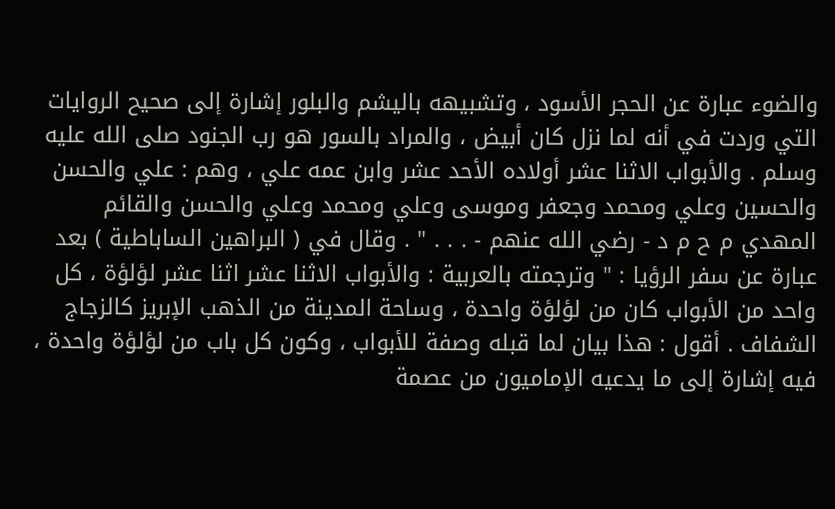والضوء عبارة عن الحجر الأسود ، وتشبيهه باليشم والبلور إشارة إلى صحيح الروايات التي وردت في أنه لما نزل كان أبيض ، والمراد بالسور هو رب الجنود صلى الله عليه وسلم . والأبواب الاثنا عشر أولاده الأحد عشر وابن عمه علي ، وهم : علي والحسن والحسين وعلي ومحمد وجعفر وموسى وعلي ومحمد وعلي والحسن والقائم المهدي م ح م د - رضي الله عنهم - . . . " . وقال في ( البراهين الساباطية ) بعد عبارة عن سفر الرؤيا : " وترجمته بالعربية : والأبواب الاثنا عشر اثنا عشر لؤلؤة ، كل واحد من الأبواب كان من لؤلؤة واحدة ، وساحة المدينة من الذهب الإبريز كالزجاج الشفاف . أقول : هذا بيان لما قبله وصفة للأبواب ، وكون كل باب من لؤلؤة واحدة ، فيه إشارة إلى ما يدعيه الإماميون من عصمة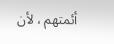أئمتهم ، لأن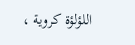اللؤلؤة كروية ،